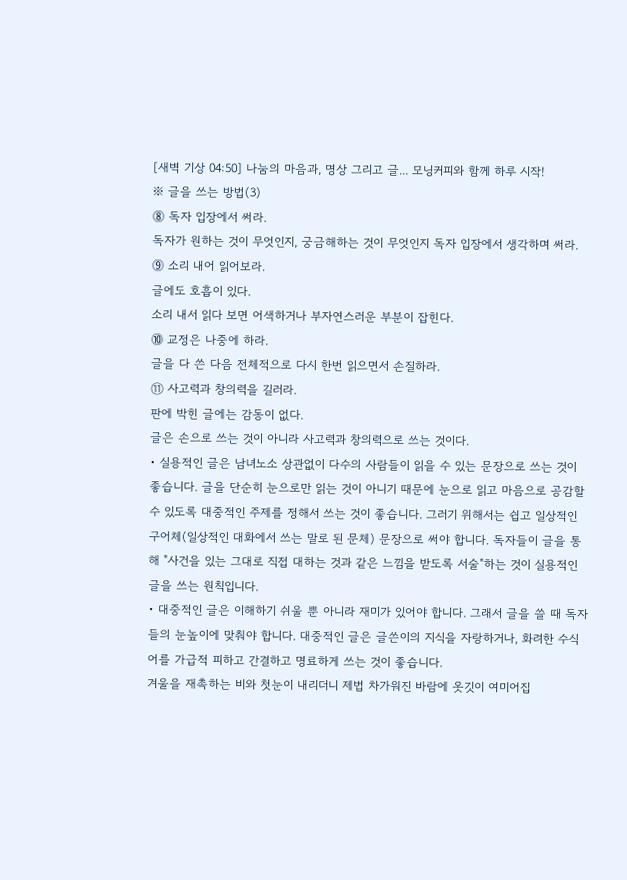[새벽 기상 04:50] 나눔의 마음과, 명상 그리고 글... 모닝커피와 함께 하루 시작!
※ 글을 쓰는 방법(3)
⓼ 독자 입장에서 써라.
독자가 원하는 것이 무엇인지, 궁금해하는 것이 무엇인지 독자 입장에서 생각하며 써라.
⓽ 소리 내어 읽어보라.
글에도 호흡이 있다.
소리 내서 읽다 보면 어색하거나 부자연스러운 부분이 잡힌다.
⓾ 교정은 나중에 하라.
글을 다 쓴 다음 전체적으로 다시 한번 읽으면서 손질하라.
⑪ 사고력과 창의력을 길러라.
판에 박힌 글에는 감동이 없다.
글은 손으로 쓰는 것이 아니라 사고력과 창의력으로 쓰는 것이다.
• 실용적인 글은 남녀노소 상관없이 다수의 사람들이 읽을 수 있는 문장으로 쓰는 것이 좋습니다. 글을 단순히 눈으로만 읽는 것이 아니기 때문에 눈으로 읽고 마음으로 공감할 수 있도록 대중적인 주제를 정해서 쓰는 것이 좋습니다. 그러기 위해서는 쉽고 일상적인 구어체(일상적인 대화에서 쓰는 말로 된 문체) 문장으로 써야 합니다. 독자들이 글을 통해 "사건을 있는 그대로 직접 대하는 것과 같은 느낌을 받도록 서술"하는 것이 실용적인 글을 쓰는 원칙입니다.
• 대중적인 글은 이해하기 쉬울 뿐 아니라 재미가 있어야 합니다. 그래서 글을 쓸 때 독자들의 눈높이에 맞춰야 합니다. 대중적인 글은 글쓴이의 지식을 자랑하거나, 화려한 수식어를 가급적 피하고 간결하고 명료하게 쓰는 것이 좋습니다.
겨울을 재촉하는 비와 첫눈이 내리더니 제법 차가워진 바람에 옷깃이 여미어집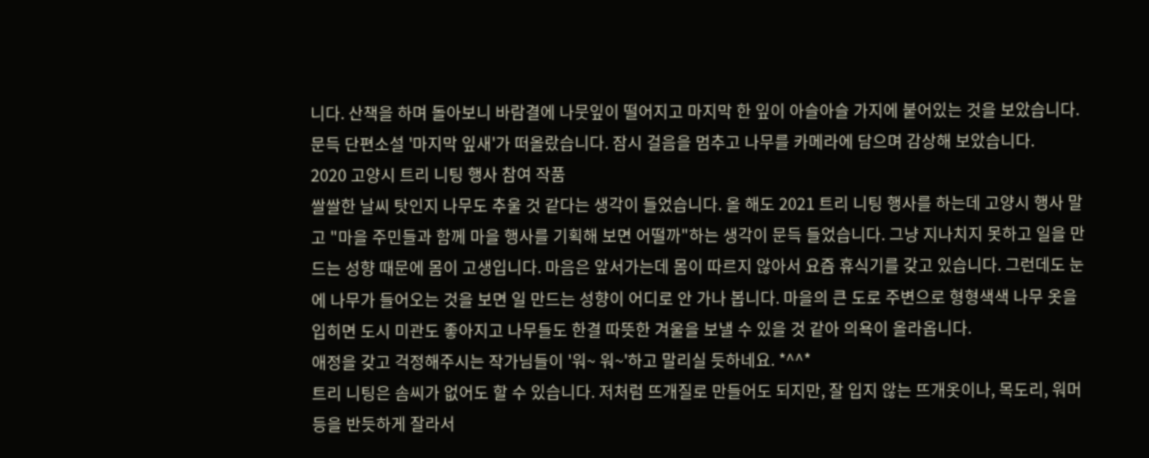니다. 산책을 하며 돌아보니 바람결에 나뭇잎이 떨어지고 마지막 한 잎이 아슬아슬 가지에 붙어있는 것을 보았습니다. 문득 단편소설 '마지막 잎새'가 떠올랐습니다. 잠시 걸음을 멈추고 나무를 카메라에 담으며 감상해 보았습니다.
2020 고양시 트리 니팅 행사 참여 작품
쌀쌀한 날씨 탓인지 나무도 추울 것 같다는 생각이 들었습니다. 올 해도 2021 트리 니팅 행사를 하는데 고양시 행사 말고 "마을 주민들과 함께 마을 행사를 기획해 보면 어떨까"하는 생각이 문득 들었습니다. 그냥 지나치지 못하고 일을 만드는 성향 때문에 몸이 고생입니다. 마음은 앞서가는데 몸이 따르지 않아서 요즘 휴식기를 갖고 있습니다. 그런데도 눈에 나무가 들어오는 것을 보면 일 만드는 성향이 어디로 안 가나 봅니다. 마을의 큰 도로 주변으로 형형색색 나무 옷을 입히면 도시 미관도 좋아지고 나무들도 한결 따뜻한 겨울을 보낼 수 있을 것 같아 의욕이 올라옵니다.
애정을 갖고 걱정해주시는 작가님들이 '워~ 워~'하고 말리실 듯하네요. *^^*
트리 니팅은 솜씨가 없어도 할 수 있습니다. 저처럼 뜨개질로 만들어도 되지만, 잘 입지 않는 뜨개옷이나, 목도리, 워머 등을 반듯하게 잘라서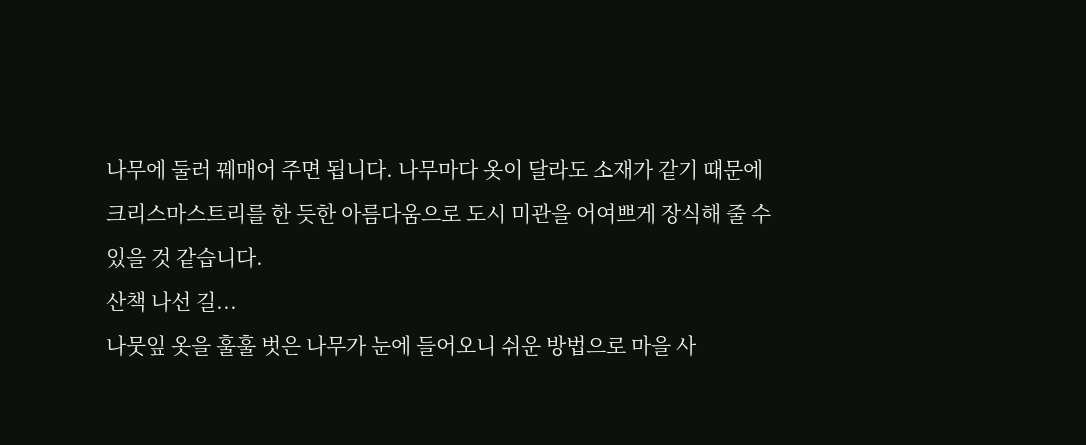나무에 둘러 꿰매어 주면 됩니다. 나무마다 옷이 달라도 소재가 같기 때문에 크리스마스트리를 한 듯한 아름다움으로 도시 미관을 어여쁘게 장식해 줄 수 있을 것 같습니다.
산책 나선 길...
나뭇잎 옷을 훌훌 벗은 나무가 눈에 들어오니 쉬운 방법으로 마을 사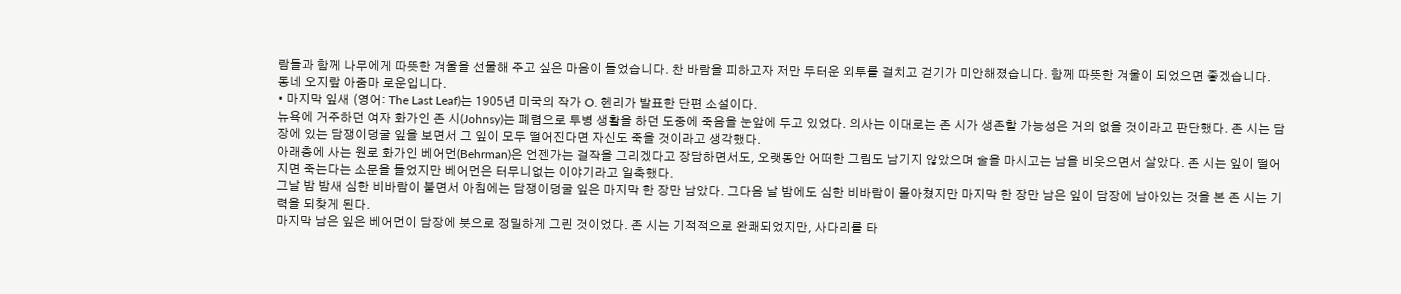람들과 함께 나무에게 따뜻한 겨울을 선물해 주고 싶은 마음이 들었습니다. 찬 바람을 피하고자 저만 두터운 외투를 걸치고 걷기가 미안해졌습니다. 함께 따뜻한 겨울이 되었으면 좋겠습니다.
동네 오지랖 아줌마 로운입니다.
• 마지막 잎새 (영어: The Last Leaf)는 1905년 미국의 작가 O. 헨리가 발표한 단편 소설이다.
뉴욕에 거주하던 여자 화가인 존 시(Johnsy)는 폐렴으로 투병 생활을 하던 도중에 죽음을 눈앞에 두고 있었다. 의사는 이대로는 존 시가 생존할 가능성은 거의 없을 것이라고 판단했다. 존 시는 담장에 있는 담쟁이덩굴 잎을 보면서 그 잎이 모두 떨어진다면 자신도 죽을 것이라고 생각했다.
아래층에 사는 원로 화가인 베어먼(Behrman)은 언젠가는 걸작을 그리겠다고 장담하면서도, 오랫동안 어떠한 그림도 남기지 않았으며 술을 마시고는 남을 비웃으면서 살았다. 존 시는 잎이 떨어지면 죽는다는 소문을 들었지만 베어먼은 터무니없는 이야기라고 일축했다.
그날 밤 밤새 심한 비바람이 불면서 아침에는 담쟁이덩굴 잎은 마지막 한 장만 남았다. 그다음 날 밤에도 심한 비바람이 몰아쳤지만 마지막 한 장만 남은 잎이 담장에 남아있는 것을 본 존 시는 기력을 되찾게 된다.
마지막 남은 잎은 베어먼이 담장에 붓으로 정밀하게 그린 것이었다. 존 시는 기적적으로 완쾌되었지만, 사다리를 타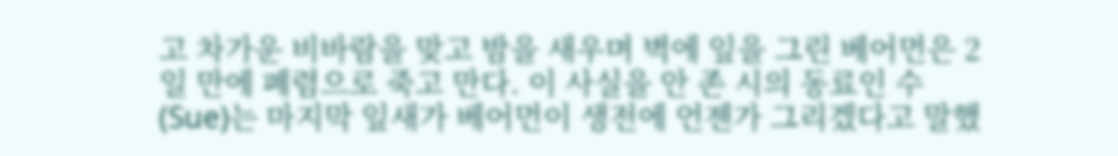고 차가운 비바람을 맞고 밤을 새우며 벽에 잎을 그린 베어먼은 2일 만에 폐렴으로 죽고 만다. 이 사실을 안 존 시의 동료인 수(Sue)는 마지막 잎새가 베어먼이 생전에 언젠가 그리겠다고 말했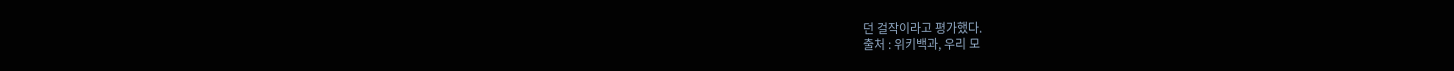던 걸작이라고 평가했다.
출처 : 위키백과, 우리 모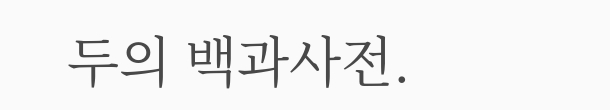두의 백과사전.